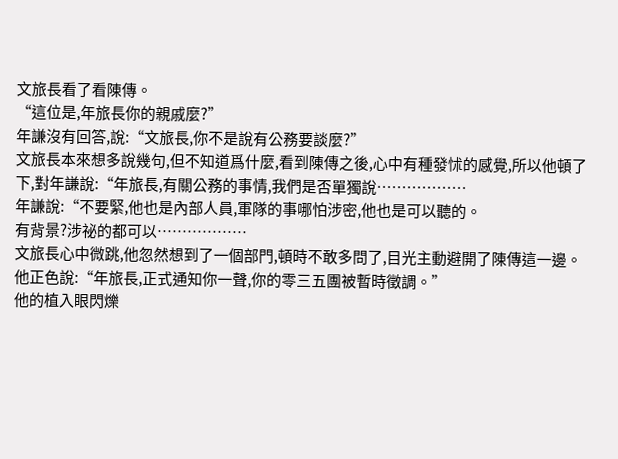文旅長看了看陳傳。
“這位是,年旅長你的親戚麼?”
年謙沒有回答,說:“文旅長,你不是說有公務要談麼?”
文旅長本來想多說幾句,但不知道爲什麼,看到陳傳之後,心中有種發怵的感覺,所以他頓了下,對年謙說:“年旅長,有關公務的事情,我們是否單獨說………………
年謙說:“不要緊,他也是內部人員,軍隊的事哪怕涉密,他也是可以聽的。
有背景?涉祕的都可以………………
文旅長心中微跳,他忽然想到了一個部門,頓時不敢多問了,目光主動避開了陳傳這一邊。
他正色說:“年旅長,正式通知你一聲,你的零三五團被暫時徵調。”
他的植入眼閃爍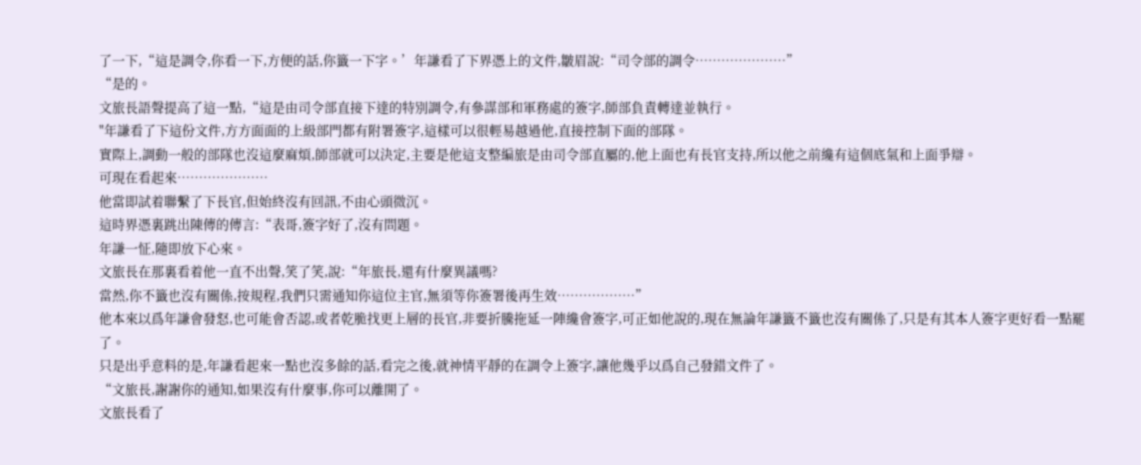了一下,“這是調令,你看一下,方便的話,你籤一下字。’年謙看了下界憑上的文件,皺眉說:“司令部的調令…………………”
“是的。
文旅長語聲提高了這一點,“這是由司令部直接下達的特別調令,有參謀部和軍務處的簽字,師部負責轉達並執行。
"年謙看了下這份文件,方方面面的上級部門都有附署簽字,這樣可以很輕易越過他,直接控制下面的部隊。
實際上,調動一般的部隊也沒這麼麻煩,師部就可以決定,主要是他這支整編旅是由司令部直屬的,他上面也有長官支持,所以他之前纔有這個底氣和上面爭辯。
可現在看起來…………………
他當即試着聯繫了下長官,但始終沒有回訊,不由心頭微沉。
這時界憑裏跳出陳傳的傳言:“表哥,簽字好了,沒有問題。
年謙一怔,隨即放下心來。
文旅長在那裏看着他一直不出聲,笑了笑,說:“年旅長,還有什麼異議嗎?
當然,你不籤也沒有關係,按規程,我們只需通知你這位主官,無須等你簽署後再生效………………”
他本來以爲年謙會發怒,也可能會否認,或者乾脆找更上層的長官,非要折騰拖延一陣纔會簽字,可正如他說的,現在無論年謙籤不籤也沒有關係了,只是有其本人簽字更好看一點罷了。
只是出乎意料的是,年謙看起來一點也沒多餘的話,看完之後,就神情平靜的在調令上簽字,讓他幾乎以爲自己發錯文件了。
“文旅長,謝謝你的通知,如果沒有什麼事,你可以離開了。
文旅長看了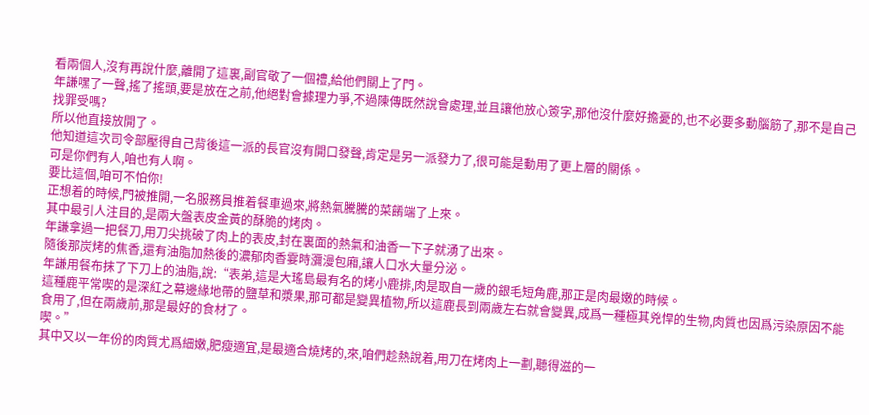看兩個人,沒有再說什麼,離開了這裏,副官敬了一個禮,給他們關上了門。
年謙嘿了一聲,搖了搖頭,要是放在之前,他絕對會據理力爭,不過陳傳既然說會處理,並且讓他放心簽字,那他沒什麼好擔憂的,也不必要多動腦筋了,那不是自己找罪受嗎?
所以他直接放開了。
他知道這次司令部壓得自己背後這一派的長官沒有開口發聲,肯定是另一派發力了,很可能是動用了更上層的關係。
可是你們有人,咱也有人啊。
要比這個,咱可不怕你!
正想着的時候,門被推開,一名服務員推着餐車過來,將熱氣騰騰的菜餚端了上來。
其中最引人注目的,是兩大盤表皮金黃的酥脆的烤肉。
年謙拿過一把餐刀,用刀尖挑破了肉上的表皮,封在裏面的熱氣和油香一下子就湧了出來。
隨後那炭烤的焦香,還有油脂加熱後的濃郁肉香霎時瀰漫包廂,讓人口水大量分泌。
年謙用餐布抹了下刀上的油脂,說:“表弟,這是大瑤島最有名的烤小鹿排,肉是取自一歲的銀毛短角鹿,那正是肉最嫩的時候。
這種鹿平常喫的是深紅之幕邊緣地帶的鹽草和漿果,那可都是變異植物,所以這鹿長到兩歲左右就會變異,成爲一種極其兇悍的生物,肉質也因爲污染原因不能食用了,但在兩歲前,那是最好的食材了。
喫。”
其中又以一年份的肉質尤爲細嫩,肥瘦適宜,是最適合燒烤的,來,咱們趁熱說着,用刀在烤肉上一劃,聽得滋的一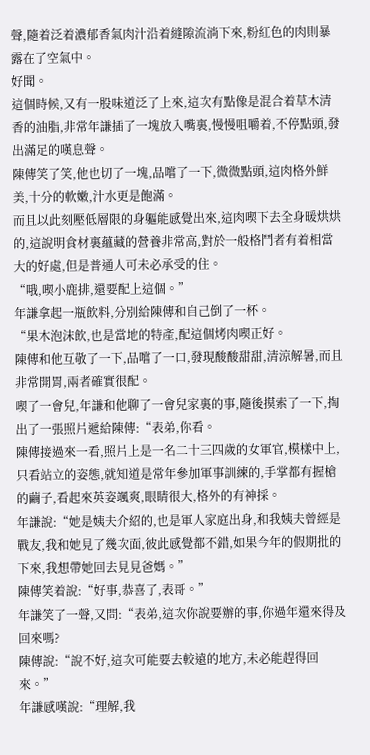聲,隨着泛着濃郁香氣肉汁沿着縫隙流淌下來,粉紅色的肉則暴露在了空氣中。
好聞。
這個時候,又有一股味道泛了上來,這次有點像是混合着草木清香的油脂,非常年謙插了一塊放入嘴裏,慢慢咀嚼着,不停點頭,發出滿足的嘆息聲。
陳傳笑了笑,他也切了一塊,品嚐了一下,微微點頭,這肉格外鮮美,十分的軟嫩,汁水更是飽滿。
而且以此刻壓低層限的身軀能感覺出來,這肉喫下去全身暖烘烘的,這說明食材裏蘊藏的營養非常高,對於一般格鬥者有着相當大的好處,但是普通人可未必承受的住。
“哦,喫小鹿排,還要配上這個。”
年謙拿起一瓶飲料,分別給陳傳和自己倒了一杯。
“果木泡沫飲,也是當地的特產,配這個烤肉喫正好。
陳傳和他互敬了一下,品嚐了一口,發現酸酸甜甜,清涼解暑,而且非常開胃,兩者確實很配。
喫了一會兒,年謙和他聊了一會兒家裏的事,隨後摸索了一下,掏出了一張照片遞給陳傳:“表弟,你看。
陳傳接過來一看,照片上是一名二十三四歲的女軍官,模樣中上,只看站立的姿態,就知道是常年參加軍事訓練的,手掌都有握槍的繭子,看起來英姿颯爽,眼睛很大,格外的有神採。
年謙說:“她是姨夫介紹的,也是軍人家庭出身,和我姨夫曾經是戰友,我和她見了幾次面,彼此感覺都不錯,如果今年的假期批的下來,我想帶她回去見見爸媽。”
陳傳笑着說:“好事,恭喜了,表哥。”
年謙笑了一聲,又問:“表弟,這次你說要辦的事,你過年還來得及回來嗎?
陳傳說:“說不好,這次可能要去較遠的地方,未必能趕得回來。”
年謙感嘆說:“理解,我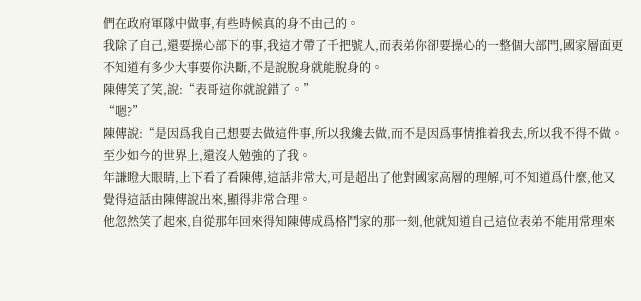們在政府軍隊中做事,有些時候真的身不由己的。
我除了自己,還要操心部下的事,我這才帶了千把號人,而表弟你卻要操心的一整個大部門,國家層面更不知道有多少大事要你決斷,不是說脫身就能脫身的。
陳傳笑了笑,說:“表哥這你就說錯了。”
“嗯?”
陳傳說:“是因爲我自己想要去做這件事,所以我纔去做,而不是因爲事情推着我去,所以我不得不做。至少如今的世界上,還沒人勉強的了我。
年謙瞪大眼睛,上下看了看陳傳,這話非常大,可是超出了他對國家高層的理解,可不知道爲什麼,他又覺得這話由陳傳說出來,顯得非常合理。
他忽然笑了起來,自從那年回來得知陳傳成爲格鬥家的那一刻,他就知道自己這位表弟不能用常理來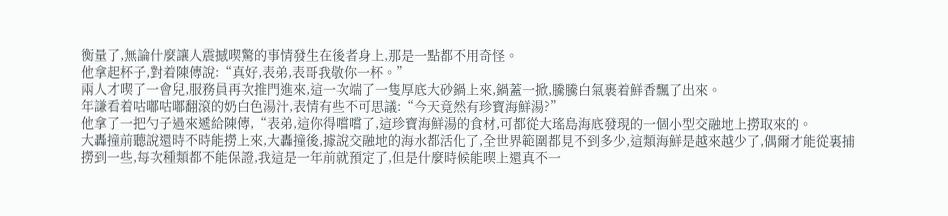衡量了,無論什麼讓人震撼喫驚的事情發生在後者身上,那是一點都不用奇怪。
他拿起杯子,對着陳傳說:“真好,表弟,表哥我敬你一杯。”
兩人才喫了一會兒,服務員再次推門進來,這一次端了一隻厚底大砂鍋上來,鍋蓋一掀,騰騰白氣裹着鮮香飄了出來。
年謙看着咕嘟咕嘟翻滾的奶白色湯汁,表情有些不可思議:“今天竟然有珍寶海鮮湯?”
他拿了一把勺子過來遞給陳傳,“表弟,這你得嚐嚐了,這珍寶海鮮湯的食材,可都從大瑤島海底發現的一個小型交融地上撈取來的。
大轟撞前聽說還時不時能撈上來,大轟撞後,據說交融地的海水都活化了,全世界範圍都見不到多少,這類海鮮是越來越少了,偶爾才能從裏捕撈到一些,每次種類都不能保證,我這是一年前就預定了,但是什麼時候能喫上還真不一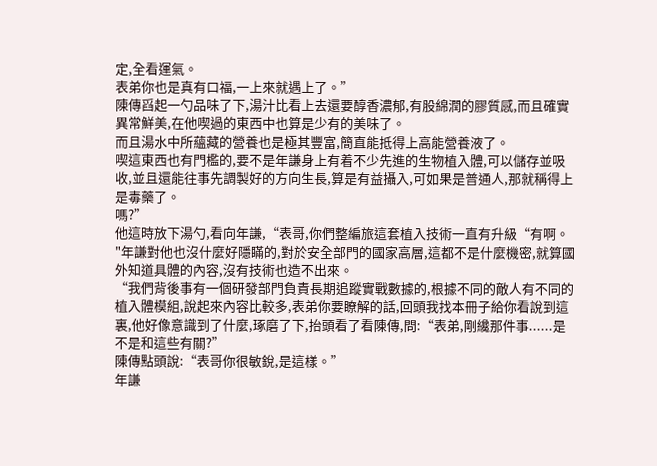定,全看運氣。
表弟你也是真有口福,一上來就遇上了。”
陳傳舀起一勺品味了下,湯汁比看上去還要醇香濃郁,有股綿潤的膠質感,而且確實異常鮮美,在他喫過的東西中也算是少有的美味了。
而且湯水中所蘊藏的營養也是極其豐富,簡直能抵得上高能營養液了。
喫這東西也有門檻的,要不是年謙身上有着不少先進的生物植入體,可以儲存並吸收,並且還能往事先調製好的方向生長,算是有益攝入,可如果是普通人,那就稱得上是毒藥了。
嗎?”
他這時放下湯勺,看向年謙,“表哥,你們整編旅這套植入技術一直有升級“有啊。
"年謙對他也沒什麼好隱瞞的,對於安全部門的國家高層,這都不是什麼機密,就算國外知道具體的內容,沒有技術也造不出來。
“我們背後事有一個研發部門負責長期追蹤實戰數據的,根據不同的敵人有不同的植入體模組,說起來內容比較多,表弟你要瞭解的話,回頭我找本冊子給你看說到這裏,他好像意識到了什麼,琢磨了下,抬頭看了看陳傳,問:“表弟,剛纔那件事......是不是和這些有關?”
陳傳點頭說:“表哥你很敏銳,是這樣。”
年謙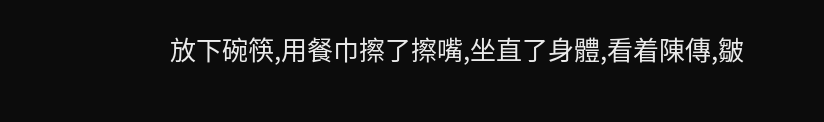放下碗筷,用餐巾擦了擦嘴,坐直了身體,看着陳傳,皺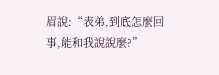眉說:“表弟,到底怎麼回事,能和我說說麼?”